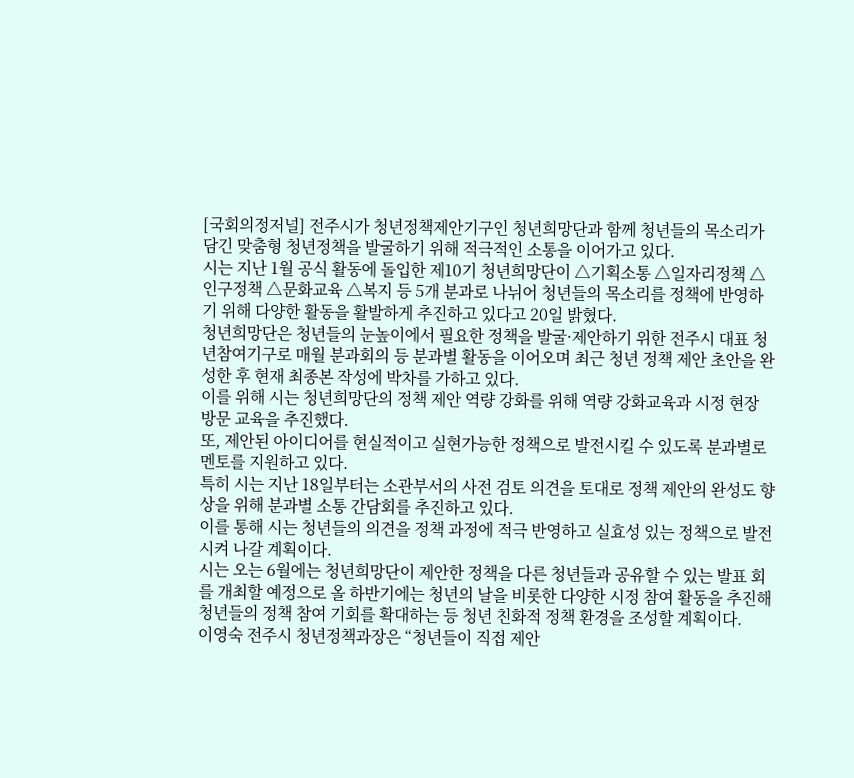[국회의정저널] 전주시가 청년정책제안기구인 청년희망단과 함께 청년들의 목소리가 담긴 맞춤형 청년정책을 발굴하기 위해 적극적인 소통을 이어가고 있다.
시는 지난 1월 공식 활동에 돌입한 제10기 청년희망단이 △기획소통 △일자리정책 △인구정책 △문화교육 △복지 등 5개 분과로 나뉘어 청년들의 목소리를 정책에 반영하기 위해 다양한 활동을 활발하게 추진하고 있다고 20일 밝혔다.
청년희망단은 청년들의 눈높이에서 필요한 정책을 발굴·제안하기 위한 전주시 대표 청년참여기구로 매월 분과회의 등 분과별 활동을 이어오며 최근 청년 정책 제안 초안을 완성한 후 현재 최종본 작성에 박차를 가하고 있다.
이를 위해 시는 청년희망단의 정책 제안 역량 강화를 위해 역량 강화교육과 시정 현장 방문 교육을 추진했다.
또, 제안된 아이디어를 현실적이고 실현가능한 정책으로 발전시킬 수 있도록 분과별로 멘토를 지원하고 있다.
특히 시는 지난 18일부터는 소관부서의 사전 검토 의견을 토대로 정책 제안의 완성도 향상을 위해 분과별 소통 간담회를 추진하고 있다.
이를 통해 시는 청년들의 의견을 정책 과정에 적극 반영하고 실효성 있는 정책으로 발전시켜 나갈 계획이다.
시는 오는 6월에는 청년희망단이 제안한 정책을 다른 청년들과 공유할 수 있는 발표 회를 개최할 예정으로 올 하반기에는 청년의 날을 비롯한 다양한 시정 참여 활동을 추진해 청년들의 정책 참여 기회를 확대하는 등 청년 친화적 정책 환경을 조성할 계획이다.
이영숙 전주시 청년정책과장은 “청년들이 직접 제안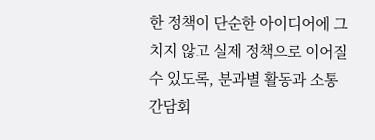한 정책이 단순한 아이디어에 그치지 않고 실제 정책으로 이어질 수 있도록, 분과별 활동과 소통 간담회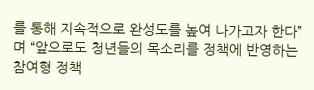를 통해 지속적으로 완성도를 높여 나가고자 한다”며 “앞으로도 청년들의 목소리를 정책에 반영하는 참여형 정책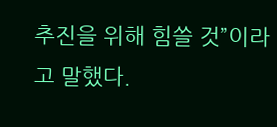추진을 위해 힘쓸 것”이라고 말했다.